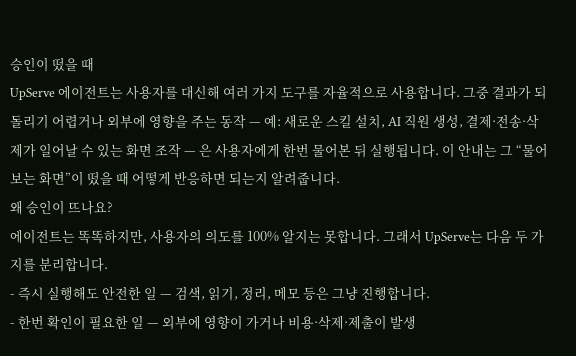승인이 떴을 때
UpServe 에이전트는 사용자를 대신해 여러 가지 도구를 자율적으로 사용합니다. 그중 결과가 되돌리기 어렵거나 외부에 영향을 주는 동작 — 예: 새로운 스킬 설치, AI 직원 생성, 결제·전송·삭제가 일어날 수 있는 화면 조작 — 은 사용자에게 한번 물어본 뒤 실행됩니다. 이 안내는 그 “물어보는 화면”이 떴을 때 어떻게 반응하면 되는지 알려줍니다.
왜 승인이 뜨나요?
에이전트는 똑똑하지만, 사용자의 의도를 100% 알지는 못합니다. 그래서 UpServe는 다음 두 가지를 분리합니다.
- 즉시 실행해도 안전한 일 — 검색, 읽기, 정리, 메모 등은 그냥 진행합니다.
- 한번 확인이 필요한 일 — 외부에 영향이 가거나 비용·삭제·제출이 발생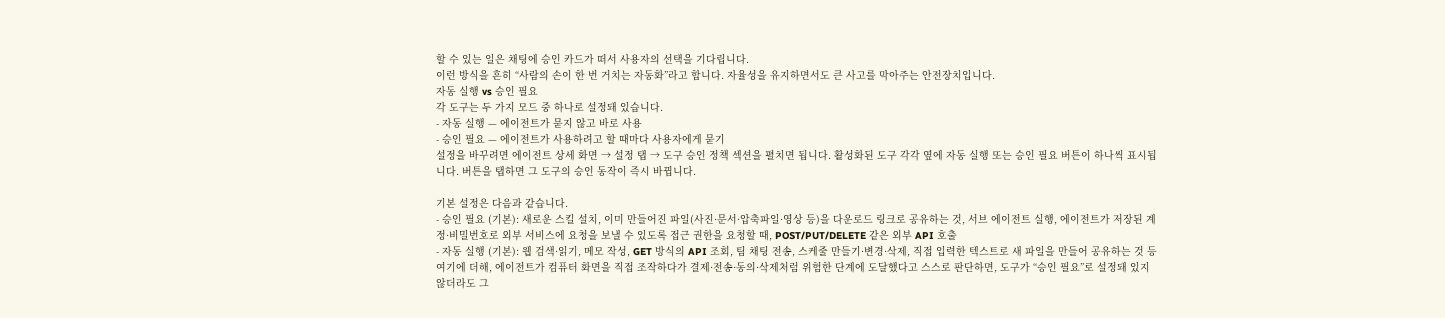할 수 있는 일은 채팅에 승인 카드가 떠서 사용자의 선택을 기다립니다.
이런 방식을 흔히 “사람의 손이 한 번 거치는 자동화”라고 합니다. 자율성을 유지하면서도 큰 사고를 막아주는 안전장치입니다.
자동 실행 vs 승인 필요
각 도구는 두 가지 모드 중 하나로 설정돼 있습니다.
- 자동 실행 — 에이전트가 묻지 않고 바로 사용
- 승인 필요 — 에이전트가 사용하려고 할 때마다 사용자에게 묻기
설정을 바꾸려면 에이전트 상세 화면 → 설정 탭 → 도구 승인 정책 섹션을 펼치면 됩니다. 활성화된 도구 각각 옆에 자동 실행 또는 승인 필요 버튼이 하나씩 표시됩니다. 버튼을 탭하면 그 도구의 승인 동작이 즉시 바뀝니다.

기본 설정은 다음과 같습니다.
- 승인 필요 (기본): 새로운 스킬 설치, 이미 만들어진 파일(사진·문서·압축파일·영상 등)을 다운로드 링크로 공유하는 것, 서브 에이전트 실행, 에이전트가 저장된 계정·비밀번호로 외부 서비스에 요청을 보낼 수 있도록 접근 권한을 요청할 때, POST/PUT/DELETE 같은 외부 API 호출
- 자동 실행 (기본): 웹 검색·읽기, 메모 작성, GET 방식의 API 조회, 팀 채팅 전송, 스케줄 만들기·변경·삭제, 직접 입력한 텍스트로 새 파일을 만들어 공유하는 것 등
여기에 더해, 에이전트가 컴퓨터 화면을 직접 조작하다가 결제·전송·동의·삭제처럼 위험한 단계에 도달했다고 스스로 판단하면, 도구가 “승인 필요”로 설정돼 있지 않더라도 그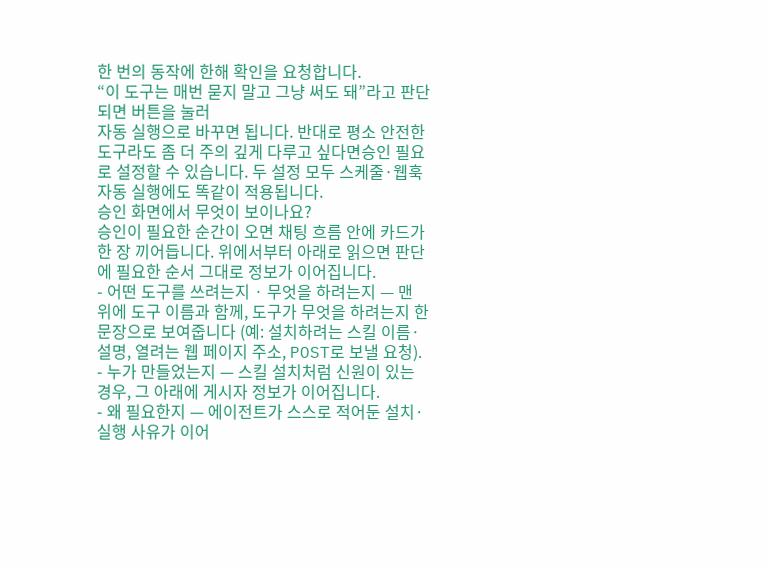한 번의 동작에 한해 확인을 요청합니다.
“이 도구는 매번 묻지 말고 그냥 써도 돼”라고 판단되면 버튼을 눌러
자동 실행으로 바꾸면 됩니다. 반대로 평소 안전한 도구라도 좀 더 주의 깊게 다루고 싶다면승인 필요로 설정할 수 있습니다. 두 설정 모두 스케줄·웹훅 자동 실행에도 똑같이 적용됩니다.
승인 화면에서 무엇이 보이나요?
승인이 필요한 순간이 오면 채팅 흐름 안에 카드가 한 장 끼어듭니다. 위에서부터 아래로 읽으면 판단에 필요한 순서 그대로 정보가 이어집니다.
- 어떤 도구를 쓰려는지 · 무엇을 하려는지 — 맨 위에 도구 이름과 함께, 도구가 무엇을 하려는지 한 문장으로 보여줍니다 (예: 설치하려는 스킬 이름·설명, 열려는 웹 페이지 주소, POST로 보낼 요청).
- 누가 만들었는지 — 스킬 설치처럼 신원이 있는 경우, 그 아래에 게시자 정보가 이어집니다.
- 왜 필요한지 — 에이전트가 스스로 적어둔 설치·실행 사유가 이어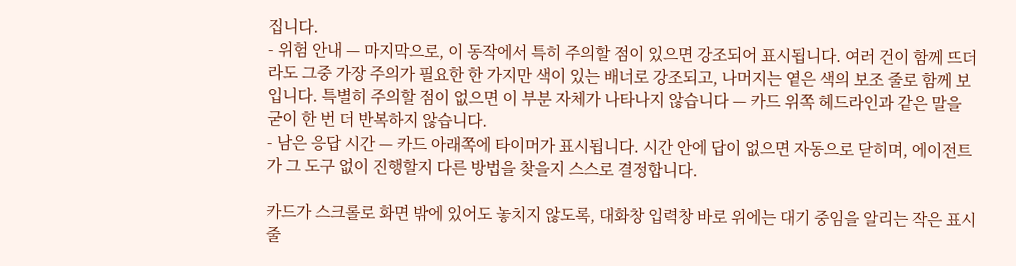집니다.
- 위험 안내 — 마지막으로, 이 동작에서 특히 주의할 점이 있으면 강조되어 표시됩니다. 여러 건이 함께 뜨더라도 그중 가장 주의가 필요한 한 가지만 색이 있는 배너로 강조되고, 나머지는 옅은 색의 보조 줄로 함께 보입니다. 특별히 주의할 점이 없으면 이 부분 자체가 나타나지 않습니다 — 카드 위쪽 헤드라인과 같은 말을 굳이 한 번 더 반복하지 않습니다.
- 남은 응답 시간 — 카드 아래쪽에 타이머가 표시됩니다. 시간 안에 답이 없으면 자동으로 닫히며, 에이전트가 그 도구 없이 진행할지 다른 방법을 찾을지 스스로 결정합니다.

카드가 스크롤로 화면 밖에 있어도 놓치지 않도록, 대화창 입력창 바로 위에는 대기 중임을 알리는 작은 표시줄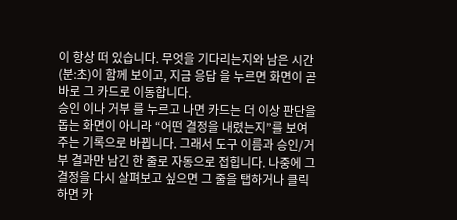이 항상 떠 있습니다. 무엇을 기다리는지와 남은 시간(분:초)이 함께 보이고, 지금 응답 을 누르면 화면이 곧바로 그 카드로 이동합니다.
승인 이나 거부 를 누르고 나면 카드는 더 이상 판단을 돕는 화면이 아니라 “어떤 결정을 내렸는지”를 보여주는 기록으로 바뀝니다. 그래서 도구 이름과 승인/거부 결과만 남긴 한 줄로 자동으로 접힙니다. 나중에 그 결정을 다시 살펴보고 싶으면 그 줄을 탭하거나 클릭하면 카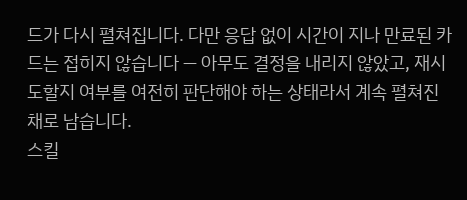드가 다시 펼쳐집니다. 다만 응답 없이 시간이 지나 만료된 카드는 접히지 않습니다 — 아무도 결정을 내리지 않았고, 재시도할지 여부를 여전히 판단해야 하는 상태라서 계속 펼쳐진 채로 남습니다.
스킬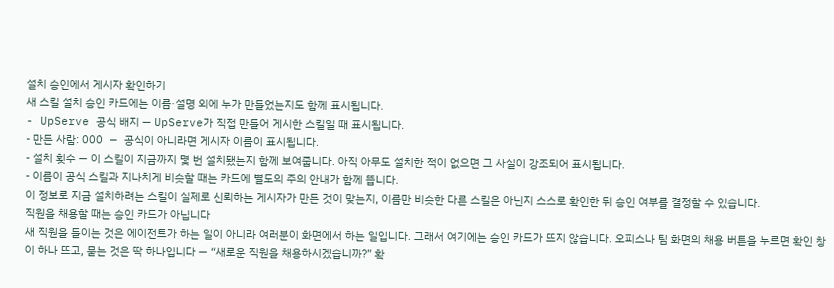설치 승인에서 게시자 확인하기
새 스킬 설치 승인 카드에는 이름·설명 외에 누가 만들었는지도 함께 표시됩니다.
- UpServe 공식 배지 — UpServe가 직접 만들어 게시한 스킬일 때 표시됩니다.
- 만든 사람: OOO — 공식이 아니라면 게시자 이름이 표시됩니다.
- 설치 횟수 — 이 스킬이 지금까지 몇 번 설치됐는지 함께 보여줍니다. 아직 아무도 설치한 적이 없으면 그 사실이 강조되어 표시됩니다.
- 이름이 공식 스킬과 지나치게 비슷할 때는 카드에 별도의 주의 안내가 함께 뜹니다.
이 정보로 지금 설치하려는 스킬이 실제로 신뢰하는 게시자가 만든 것이 맞는지, 이름만 비슷한 다른 스킬은 아닌지 스스로 확인한 뒤 승인 여부를 결정할 수 있습니다.
직원을 채용할 때는 승인 카드가 아닙니다
새 직원을 들이는 것은 에이전트가 하는 일이 아니라 여러분이 화면에서 하는 일입니다. 그래서 여기에는 승인 카드가 뜨지 않습니다. 오피스나 팀 화면의 채용 버튼을 누르면 확인 창이 하나 뜨고, 묻는 것은 딱 하나입니다 — “새로운 직원을 채용하시겠습니까?” 확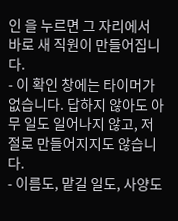인 을 누르면 그 자리에서 바로 새 직원이 만들어집니다.
- 이 확인 창에는 타이머가 없습니다. 답하지 않아도 아무 일도 일어나지 않고, 저절로 만들어지지도 않습니다.
- 이름도, 맡길 일도, 사양도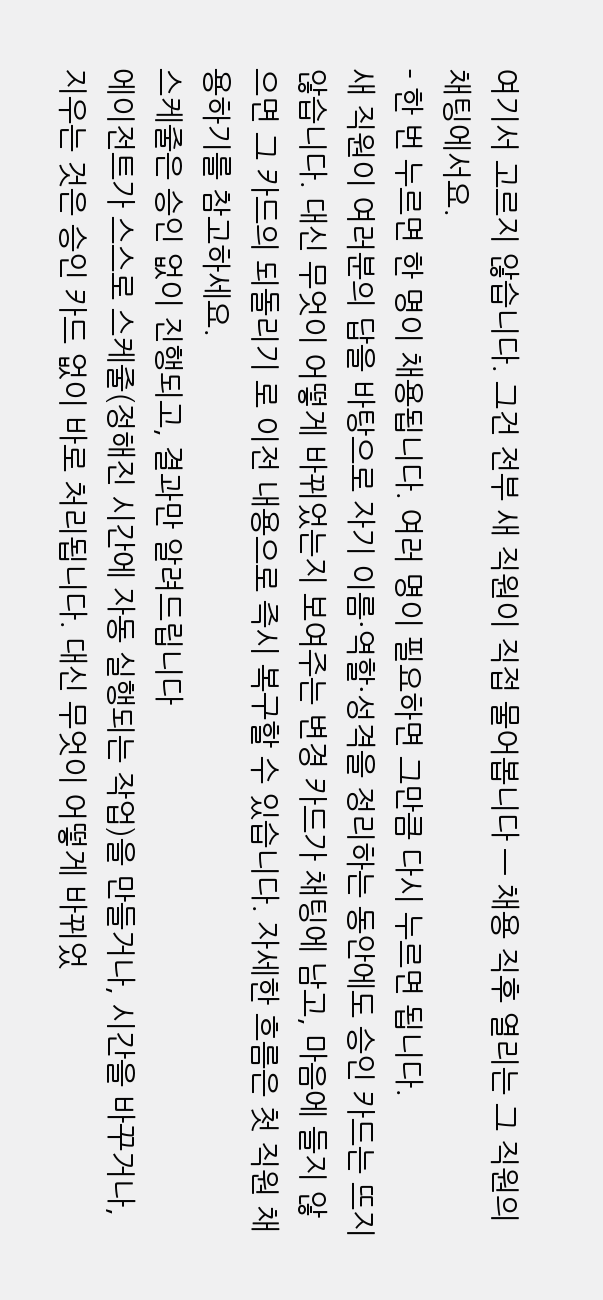여기서 고르지 않습니다. 그건 전부 새 직원이 직접 물어봅니다 — 채용 직후 열리는 그 직원의 채팅에서요.
- 한 번 누르면 한 명이 채용됩니다. 여러 명이 필요하면 그만큼 다시 누르면 됩니다.
새 직원이 여러분의 답을 바탕으로 자기 이름·역할·성격을 정리하는 동안에도 승인 카드는 뜨지 않습니다. 대신 무엇이 어떻게 바뀌었는지 보여주는 변경 카드가 채팅에 남고, 마음에 들지 않으면 그 카드의 되돌리기 로 이전 내용으로 즉시 복구할 수 있습니다. 자세한 흐름은 첫 직원 채용하기를 참고하세요.
스케줄은 승인 없이 진행되고, 결과만 알려드립니다
에이전트가 스스로 스케줄(정해진 시간에 자동 실행되는 작업)을 만들거나, 시간을 바꾸거나, 지우는 것은 승인 카드 없이 바로 처리됩니다. 대신 무엇이 어떻게 바뀌었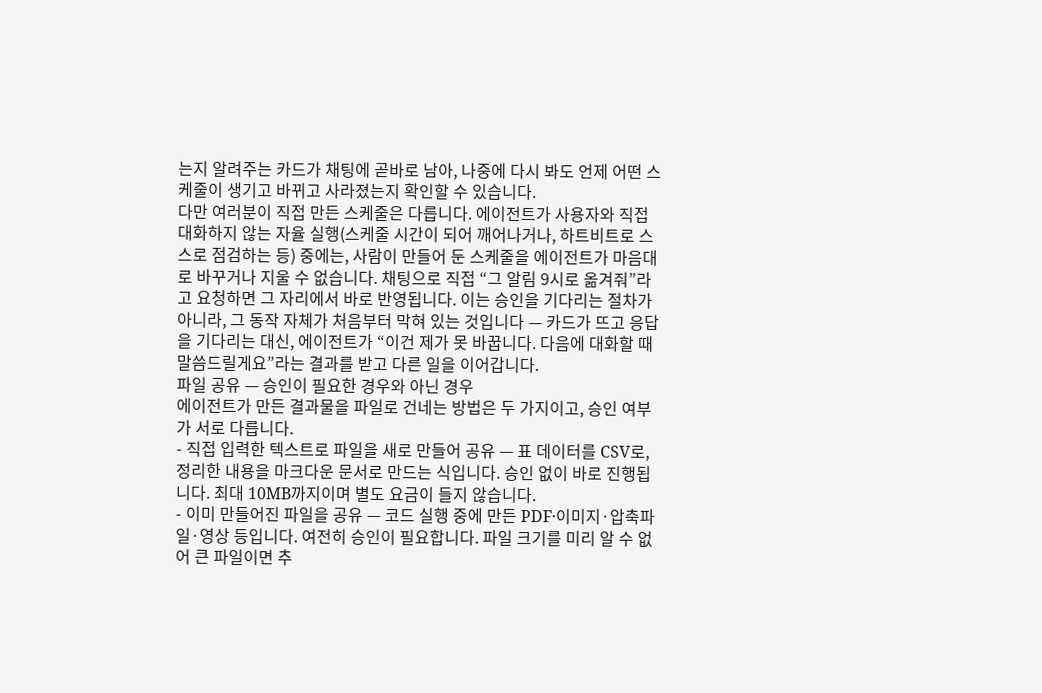는지 알려주는 카드가 채팅에 곧바로 남아, 나중에 다시 봐도 언제 어떤 스케줄이 생기고 바뀌고 사라졌는지 확인할 수 있습니다.
다만 여러분이 직접 만든 스케줄은 다릅니다. 에이전트가 사용자와 직접 대화하지 않는 자율 실행(스케줄 시간이 되어 깨어나거나, 하트비트로 스스로 점검하는 등) 중에는, 사람이 만들어 둔 스케줄을 에이전트가 마음대로 바꾸거나 지울 수 없습니다. 채팅으로 직접 “그 알림 9시로 옮겨줘”라고 요청하면 그 자리에서 바로 반영됩니다. 이는 승인을 기다리는 절차가 아니라, 그 동작 자체가 처음부터 막혀 있는 것입니다 — 카드가 뜨고 응답을 기다리는 대신, 에이전트가 “이건 제가 못 바꿉니다. 다음에 대화할 때 말씀드릴게요”라는 결과를 받고 다른 일을 이어갑니다.
파일 공유 — 승인이 필요한 경우와 아닌 경우
에이전트가 만든 결과물을 파일로 건네는 방법은 두 가지이고, 승인 여부가 서로 다릅니다.
- 직접 입력한 텍스트로 파일을 새로 만들어 공유 — 표 데이터를 CSV로, 정리한 내용을 마크다운 문서로 만드는 식입니다. 승인 없이 바로 진행됩니다. 최대 10MB까지이며 별도 요금이 들지 않습니다.
- 이미 만들어진 파일을 공유 — 코드 실행 중에 만든 PDF·이미지·압축파일·영상 등입니다. 여전히 승인이 필요합니다. 파일 크기를 미리 알 수 없어 큰 파일이면 추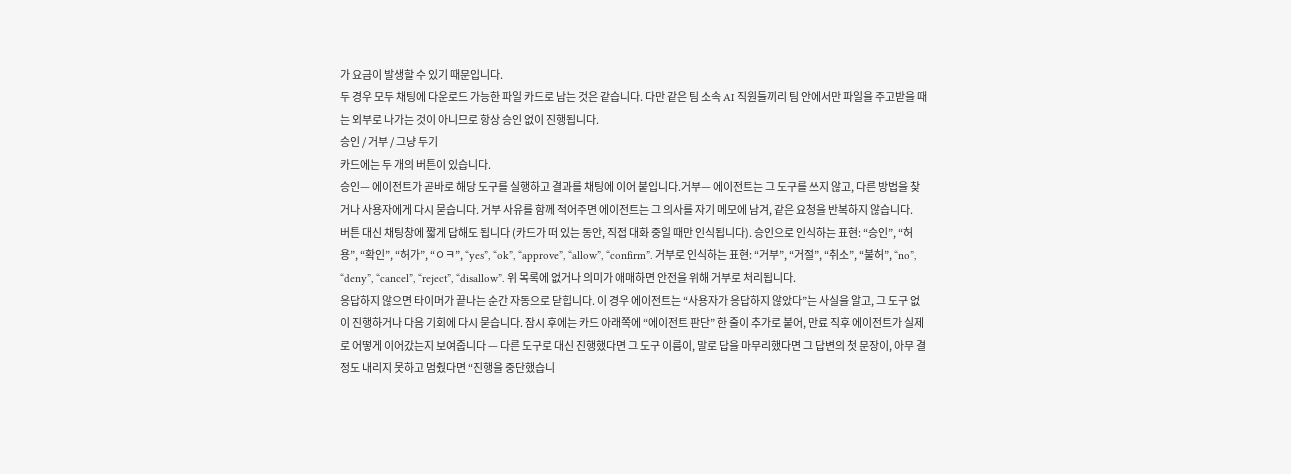가 요금이 발생할 수 있기 때문입니다.
두 경우 모두 채팅에 다운로드 가능한 파일 카드로 남는 것은 같습니다. 다만 같은 팀 소속 AI 직원들끼리 팀 안에서만 파일을 주고받을 때는 외부로 나가는 것이 아니므로 항상 승인 없이 진행됩니다.
승인 / 거부 / 그냥 두기
카드에는 두 개의 버튼이 있습니다.
승인— 에이전트가 곧바로 해당 도구를 실행하고 결과를 채팅에 이어 붙입니다.거부— 에이전트는 그 도구를 쓰지 않고, 다른 방법을 찾거나 사용자에게 다시 묻습니다. 거부 사유를 함께 적어주면 에이전트는 그 의사를 자기 메모에 남겨, 같은 요청을 반복하지 않습니다.
버튼 대신 채팅창에 짧게 답해도 됩니다 (카드가 떠 있는 동안, 직접 대화 중일 때만 인식됩니다). 승인으로 인식하는 표현: “승인”, “허용”, “확인”, “허가”, “ㅇㅋ”, “yes”, “ok”, “approve”, “allow”, “confirm”. 거부로 인식하는 표현: “거부”, “거절”, “취소”, “불허”, “no”, “deny”, “cancel”, “reject”, “disallow”. 위 목록에 없거나 의미가 애매하면 안전을 위해 거부로 처리됩니다.
응답하지 않으면 타이머가 끝나는 순간 자동으로 닫힙니다. 이 경우 에이전트는 “사용자가 응답하지 않았다”는 사실을 알고, 그 도구 없이 진행하거나 다음 기회에 다시 묻습니다. 잠시 후에는 카드 아래쪽에 “에이전트 판단” 한 줄이 추가로 붙어, 만료 직후 에이전트가 실제로 어떻게 이어갔는지 보여줍니다 — 다른 도구로 대신 진행했다면 그 도구 이름이, 말로 답을 마무리했다면 그 답변의 첫 문장이, 아무 결정도 내리지 못하고 멈췄다면 “진행을 중단했습니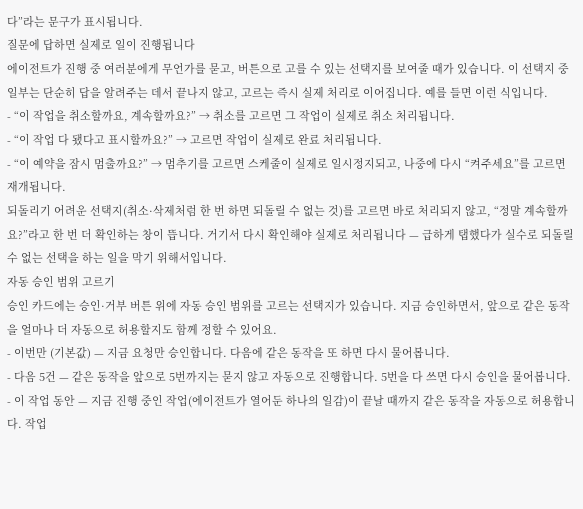다”라는 문구가 표시됩니다.
질문에 답하면 실제로 일이 진행됩니다
에이전트가 진행 중 여러분에게 무언가를 묻고, 버튼으로 고를 수 있는 선택지를 보여줄 때가 있습니다. 이 선택지 중 일부는 단순히 답을 알려주는 데서 끝나지 않고, 고르는 즉시 실제 처리로 이어집니다. 예를 들면 이런 식입니다.
- “이 작업을 취소할까요, 계속할까요?” → 취소를 고르면 그 작업이 실제로 취소 처리됩니다.
- “이 작업 다 됐다고 표시할까요?” → 고르면 작업이 실제로 완료 처리됩니다.
- “이 예약을 잠시 멈출까요?” → 멈추기를 고르면 스케줄이 실제로 일시정지되고, 나중에 다시 “켜주세요”를 고르면 재개됩니다.
되돌리기 어려운 선택지(취소·삭제처럼 한 번 하면 되돌릴 수 없는 것)를 고르면 바로 처리되지 않고, “정말 계속할까요?”라고 한 번 더 확인하는 창이 뜹니다. 거기서 다시 확인해야 실제로 처리됩니다 — 급하게 탭했다가 실수로 되돌릴 수 없는 선택을 하는 일을 막기 위해서입니다.
자동 승인 범위 고르기
승인 카드에는 승인·거부 버튼 위에 자동 승인 범위를 고르는 선택지가 있습니다. 지금 승인하면서, 앞으로 같은 동작을 얼마나 더 자동으로 허용할지도 함께 정할 수 있어요.
- 이번만 (기본값) — 지금 요청만 승인합니다. 다음에 같은 동작을 또 하면 다시 물어봅니다.
- 다음 5건 — 같은 동작을 앞으로 5번까지는 묻지 않고 자동으로 진행합니다. 5번을 다 쓰면 다시 승인을 물어봅니다.
- 이 작업 동안 — 지금 진행 중인 작업(에이전트가 열어둔 하나의 일감)이 끝날 때까지 같은 동작을 자동으로 허용합니다. 작업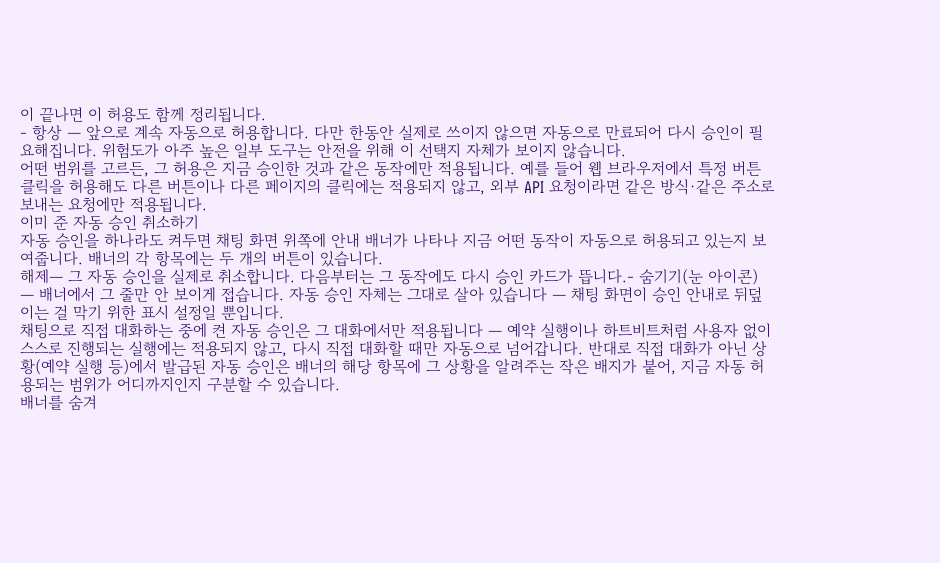이 끝나면 이 허용도 함께 정리됩니다.
- 항상 — 앞으로 계속 자동으로 허용합니다. 다만 한동안 실제로 쓰이지 않으면 자동으로 만료되어 다시 승인이 필요해집니다. 위험도가 아주 높은 일부 도구는 안전을 위해 이 선택지 자체가 보이지 않습니다.
어떤 범위를 고르든, 그 허용은 지금 승인한 것과 같은 동작에만 적용됩니다. 예를 들어 웹 브라우저에서 특정 버튼 클릭을 허용해도 다른 버튼이나 다른 페이지의 클릭에는 적용되지 않고, 외부 API 요청이라면 같은 방식·같은 주소로 보내는 요청에만 적용됩니다.
이미 준 자동 승인 취소하기
자동 승인을 하나라도 켜두면 채팅 화면 위쪽에 안내 배너가 나타나 지금 어떤 동작이 자동으로 허용되고 있는지 보여줍니다. 배너의 각 항목에는 두 개의 버튼이 있습니다.
해제— 그 자동 승인을 실제로 취소합니다. 다음부터는 그 동작에도 다시 승인 카드가 뜹니다.- 숨기기(눈 아이콘) — 배너에서 그 줄만 안 보이게 접습니다. 자동 승인 자체는 그대로 살아 있습니다 — 채팅 화면이 승인 안내로 뒤덮이는 걸 막기 위한 표시 설정일 뿐입니다.
채팅으로 직접 대화하는 중에 켠 자동 승인은 그 대화에서만 적용됩니다 — 예약 실행이나 하트비트처럼 사용자 없이 스스로 진행되는 실행에는 적용되지 않고, 다시 직접 대화할 때만 자동으로 넘어갑니다. 반대로 직접 대화가 아닌 상황(예약 실행 등)에서 발급된 자동 승인은 배너의 해당 항목에 그 상황을 알려주는 작은 배지가 붙어, 지금 자동 허용되는 범위가 어디까지인지 구분할 수 있습니다.
배너를 숨겨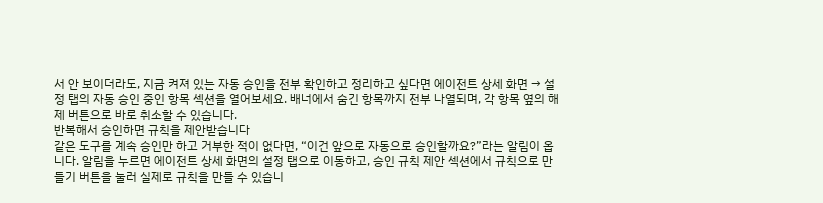서 안 보이더라도, 지금 켜져 있는 자동 승인을 전부 확인하고 정리하고 싶다면 에이전트 상세 화면 → 설정 탭의 자동 승인 중인 항목 섹션을 열어보세요. 배너에서 숨긴 항목까지 전부 나열되며, 각 항목 옆의 해제 버튼으로 바로 취소할 수 있습니다.
반복해서 승인하면 규칙을 제안받습니다
같은 도구를 계속 승인만 하고 거부한 적이 없다면, “이건 앞으로 자동으로 승인할까요?”라는 알림이 옵니다. 알림을 누르면 에이전트 상세 화면의 설정 탭으로 이동하고, 승인 규칙 제안 섹션에서 규칙으로 만들기 버튼을 눌러 실제로 규칙을 만들 수 있습니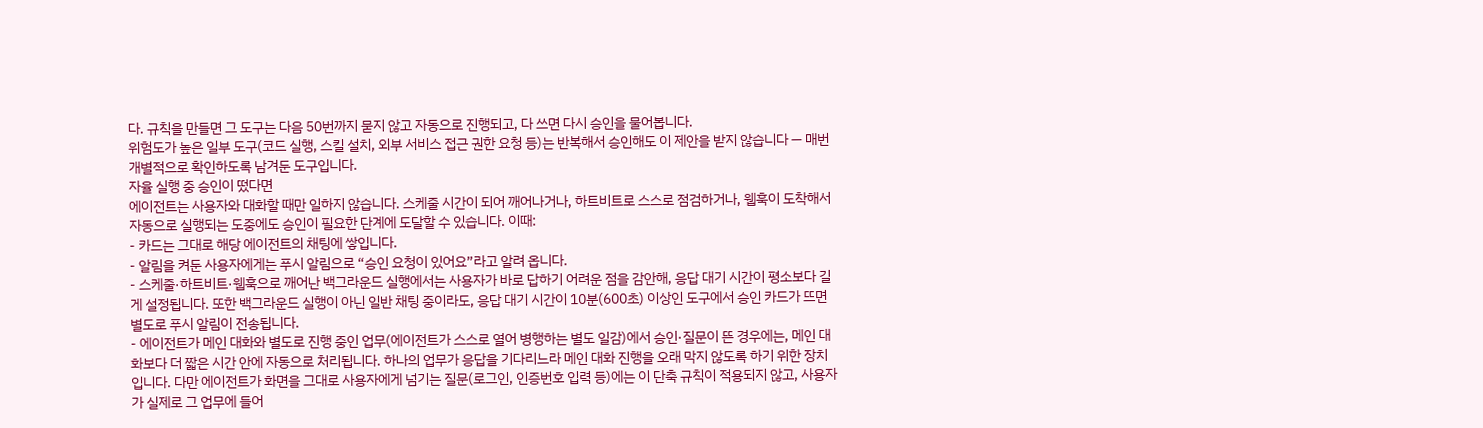다. 규칙을 만들면 그 도구는 다음 50번까지 묻지 않고 자동으로 진행되고, 다 쓰면 다시 승인을 물어봅니다.
위험도가 높은 일부 도구(코드 실행, 스킬 설치, 외부 서비스 접근 권한 요청 등)는 반복해서 승인해도 이 제안을 받지 않습니다 — 매번 개별적으로 확인하도록 남겨둔 도구입니다.
자율 실행 중 승인이 떴다면
에이전트는 사용자와 대화할 때만 일하지 않습니다. 스케줄 시간이 되어 깨어나거나, 하트비트로 스스로 점검하거나, 웹훅이 도착해서 자동으로 실행되는 도중에도 승인이 필요한 단계에 도달할 수 있습니다. 이때:
- 카드는 그대로 해당 에이전트의 채팅에 쌓입니다.
- 알림을 켜둔 사용자에게는 푸시 알림으로 “승인 요청이 있어요”라고 알려 옵니다.
- 스케줄·하트비트·웹훅으로 깨어난 백그라운드 실행에서는 사용자가 바로 답하기 어려운 점을 감안해, 응답 대기 시간이 평소보다 길게 설정됩니다. 또한 백그라운드 실행이 아닌 일반 채팅 중이라도, 응답 대기 시간이 10분(600초) 이상인 도구에서 승인 카드가 뜨면 별도로 푸시 알림이 전송됩니다.
- 에이전트가 메인 대화와 별도로 진행 중인 업무(에이전트가 스스로 열어 병행하는 별도 일감)에서 승인·질문이 뜬 경우에는, 메인 대화보다 더 짧은 시간 안에 자동으로 처리됩니다. 하나의 업무가 응답을 기다리느라 메인 대화 진행을 오래 막지 않도록 하기 위한 장치입니다. 다만 에이전트가 화면을 그대로 사용자에게 넘기는 질문(로그인, 인증번호 입력 등)에는 이 단축 규칙이 적용되지 않고, 사용자가 실제로 그 업무에 들어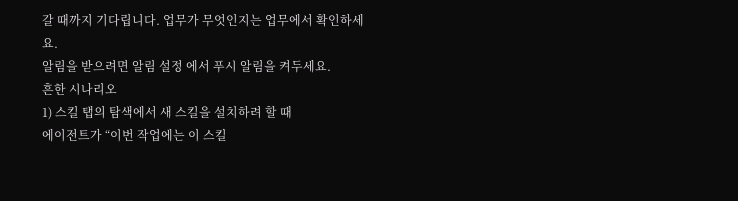갈 때까지 기다립니다. 업무가 무엇인지는 업무에서 확인하세요.
알림을 받으려면 알림 설정 에서 푸시 알림을 켜두세요.
흔한 시나리오
1) 스킬 탭의 탐색에서 새 스킬을 설치하려 할 때
에이전트가 “이번 작업에는 이 스킬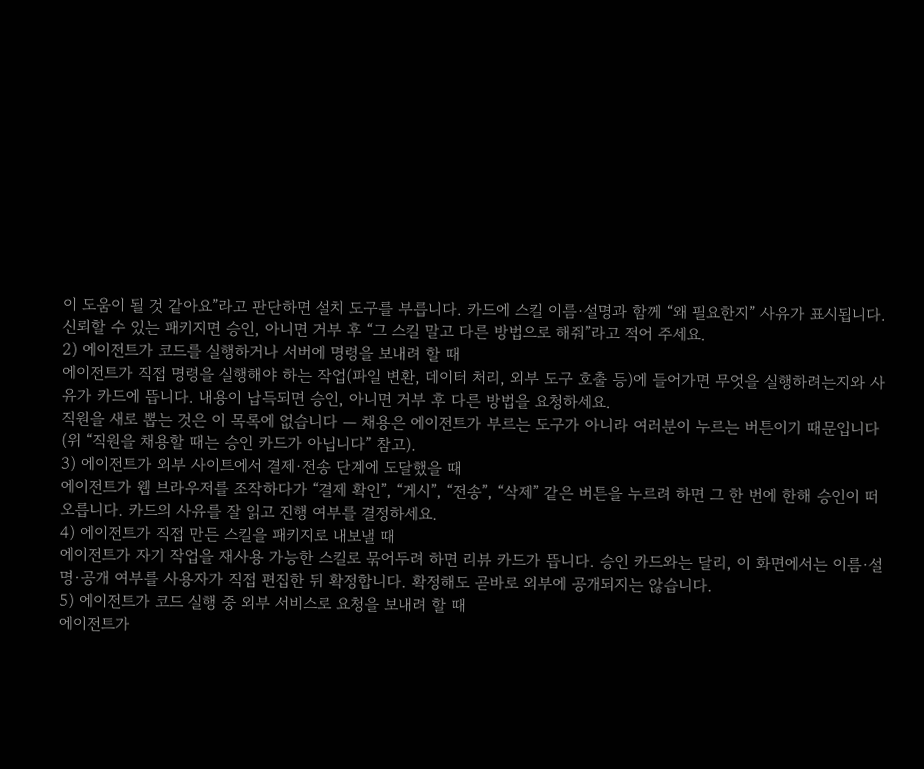이 도움이 될 것 같아요”라고 판단하면 설치 도구를 부릅니다. 카드에 스킬 이름·설명과 함께 “왜 필요한지” 사유가 표시됩니다. 신뢰할 수 있는 패키지면 승인, 아니면 거부 후 “그 스킬 말고 다른 방법으로 해줘”라고 적어 주세요.
2) 에이전트가 코드를 실행하거나 서버에 명령을 보내려 할 때
에이전트가 직접 명령을 실행해야 하는 작업(파일 변환, 데이터 처리, 외부 도구 호출 등)에 들어가면 무엇을 실행하려는지와 사유가 카드에 뜹니다. 내용이 납득되면 승인, 아니면 거부 후 다른 방법을 요청하세요.
직원을 새로 뽑는 것은 이 목록에 없습니다 — 채용은 에이전트가 부르는 도구가 아니라 여러분이 누르는 버튼이기 때문입니다(위 “직원을 채용할 때는 승인 카드가 아닙니다” 참고).
3) 에이전트가 외부 사이트에서 결제·전송 단계에 도달했을 때
에이전트가 웹 브라우저를 조작하다가 “결제 확인”, “게시”, “전송”, “삭제” 같은 버튼을 누르려 하면 그 한 번에 한해 승인이 떠오릅니다. 카드의 사유를 잘 읽고 진행 여부를 결정하세요.
4) 에이전트가 직접 만든 스킬을 패키지로 내보낼 때
에이전트가 자기 작업을 재사용 가능한 스킬로 묶어두려 하면 리뷰 카드가 뜹니다. 승인 카드와는 달리, 이 화면에서는 이름·설명·공개 여부를 사용자가 직접 편집한 뒤 확정합니다. 확정해도 곧바로 외부에 공개되지는 않습니다.
5) 에이전트가 코드 실행 중 외부 서비스로 요청을 보내려 할 때
에이전트가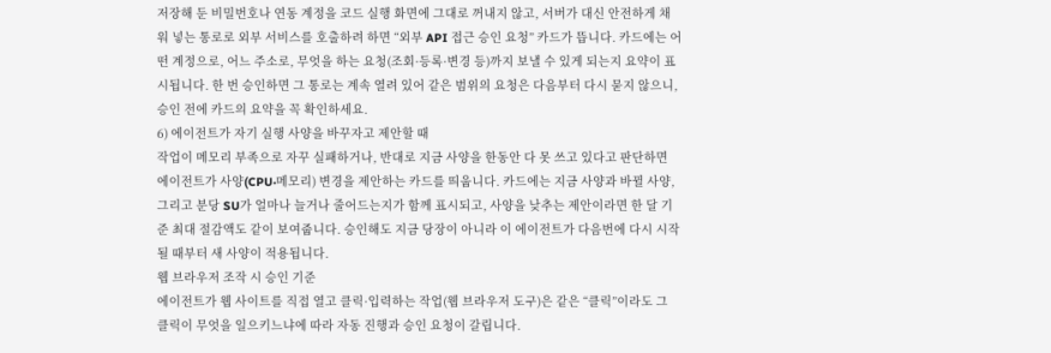저장해 둔 비밀번호나 연동 계정을 코드 실행 화면에 그대로 꺼내지 않고, 서버가 대신 안전하게 채워 넣는 통로로 외부 서비스를 호출하려 하면 “외부 API 접근 승인 요청” 카드가 뜹니다. 카드에는 어떤 계정으로, 어느 주소로, 무엇을 하는 요청(조회·등록·변경 등)까지 보낼 수 있게 되는지 요약이 표시됩니다. 한 번 승인하면 그 통로는 계속 열려 있어 같은 범위의 요청은 다음부터 다시 묻지 않으니, 승인 전에 카드의 요약을 꼭 확인하세요.
6) 에이전트가 자기 실행 사양을 바꾸자고 제안할 때
작업이 메모리 부족으로 자꾸 실패하거나, 반대로 지금 사양을 한동안 다 못 쓰고 있다고 판단하면 에이전트가 사양(CPU·메모리) 변경을 제안하는 카드를 띄웁니다. 카드에는 지금 사양과 바뀔 사양, 그리고 분당 SU가 얼마나 늘거나 줄어드는지가 함께 표시되고, 사양을 낮추는 제안이라면 한 달 기준 최대 절감액도 같이 보여줍니다. 승인해도 지금 당장이 아니라 이 에이전트가 다음번에 다시 시작될 때부터 새 사양이 적용됩니다.
웹 브라우저 조작 시 승인 기준
에이전트가 웹 사이트를 직접 열고 클릭·입력하는 작업(웹 브라우저 도구)은 같은 “클릭”이라도 그 클릭이 무엇을 일으키느냐에 따라 자동 진행과 승인 요청이 갈립니다.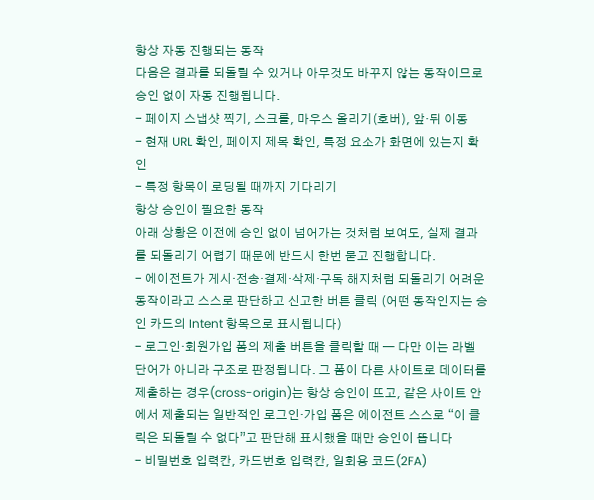항상 자동 진행되는 동작
다음은 결과를 되돌릴 수 있거나 아무것도 바꾸지 않는 동작이므로 승인 없이 자동 진행됩니다.
- 페이지 스냅샷 찍기, 스크롤, 마우스 올리기(호버), 앞·뒤 이동
- 현재 URL 확인, 페이지 제목 확인, 특정 요소가 화면에 있는지 확인
- 특정 항목이 로딩될 때까지 기다리기
항상 승인이 필요한 동작
아래 상황은 이전에 승인 없이 넘어가는 것처럼 보여도, 실제 결과를 되돌리기 어렵기 때문에 반드시 한번 묻고 진행합니다.
- 에이전트가 게시·전송·결제·삭제·구독 해지처럼 되돌리기 어려운 동작이라고 스스로 판단하고 신고한 버튼 클릭 (어떤 동작인지는 승인 카드의 Intent 항목으로 표시됩니다)
- 로그인·회원가입 폼의 제출 버튼을 클릭할 때 — 다만 이는 라벨 단어가 아니라 구조로 판정됩니다. 그 폼이 다른 사이트로 데이터를 제출하는 경우(cross-origin)는 항상 승인이 뜨고, 같은 사이트 안에서 제출되는 일반적인 로그인·가입 폼은 에이전트 스스로 “이 클릭은 되돌릴 수 없다”고 판단해 표시했을 때만 승인이 뜹니다
- 비밀번호 입력칸, 카드번호 입력칸, 일회용 코드(2FA)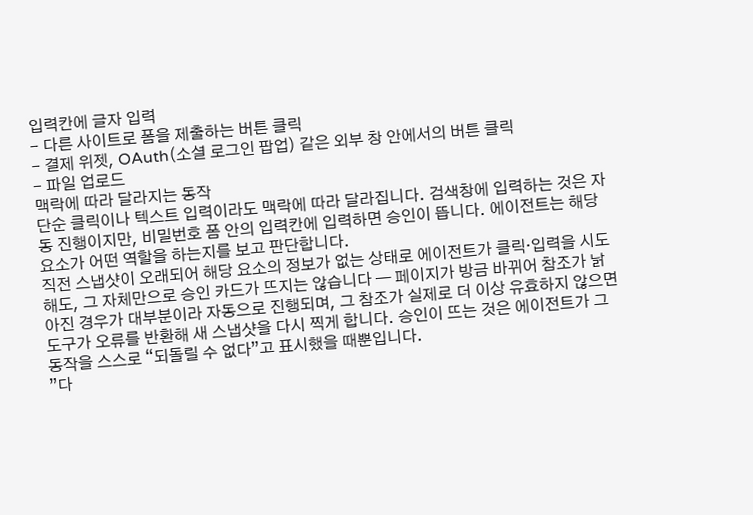입력칸에 글자 입력
- 다른 사이트로 폼을 제출하는 버튼 클릭
- 결제 위젯, OAuth(소셜 로그인 팝업) 같은 외부 창 안에서의 버튼 클릭
- 파일 업로드
맥락에 따라 달라지는 동작
단순 클릭이나 텍스트 입력이라도 맥락에 따라 달라집니다. 검색창에 입력하는 것은 자동 진행이지만, 비밀번호 폼 안의 입력칸에 입력하면 승인이 뜹니다. 에이전트는 해당 요소가 어떤 역할을 하는지를 보고 판단합니다.
직전 스냅샷이 오래되어 해당 요소의 정보가 없는 상태로 에이전트가 클릭·입력을 시도해도, 그 자체만으로 승인 카드가 뜨지는 않습니다 — 페이지가 방금 바뀌어 참조가 낡아진 경우가 대부분이라 자동으로 진행되며, 그 참조가 실제로 더 이상 유효하지 않으면 도구가 오류를 반환해 새 스냅샷을 다시 찍게 합니다. 승인이 뜨는 것은 에이전트가 그 동작을 스스로 “되돌릴 수 없다”고 표시했을 때뿐입니다.
”다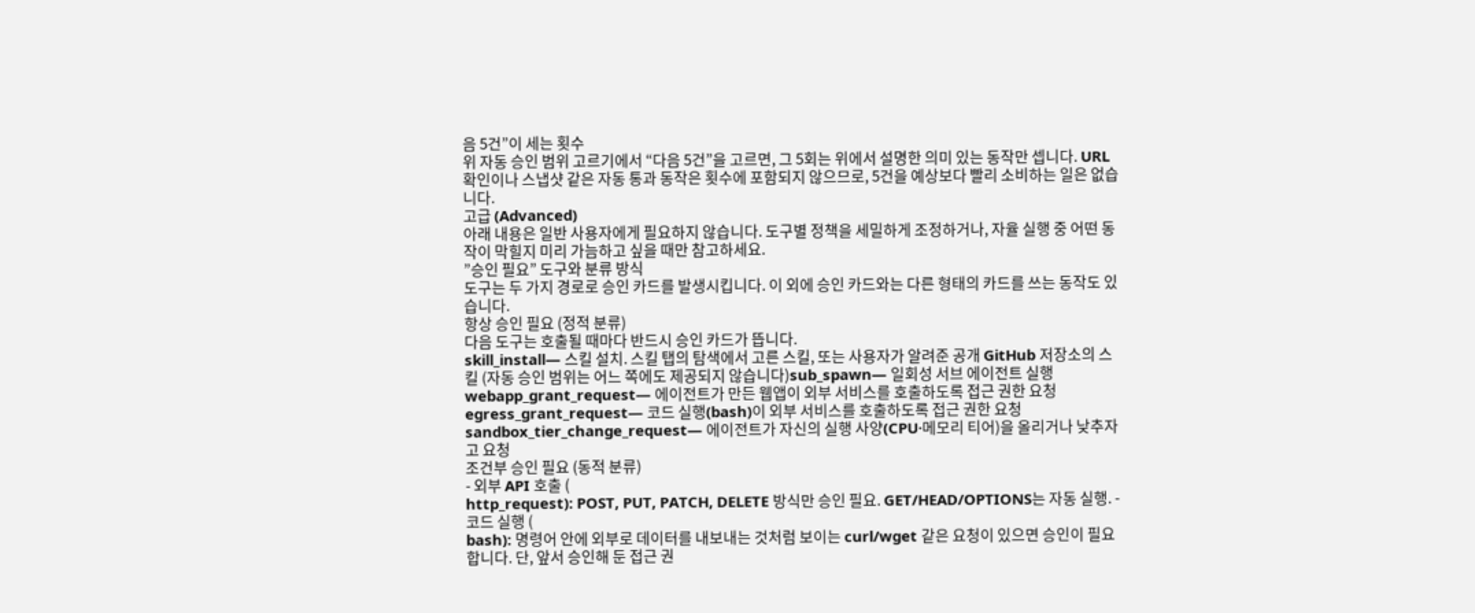음 5건”이 세는 횟수
위 자동 승인 범위 고르기에서 “다음 5건”을 고르면, 그 5회는 위에서 설명한 의미 있는 동작만 셉니다. URL 확인이나 스냅샷 같은 자동 통과 동작은 횟수에 포함되지 않으므로, 5건을 예상보다 빨리 소비하는 일은 없습니다.
고급 (Advanced)
아래 내용은 일반 사용자에게 필요하지 않습니다. 도구별 정책을 세밀하게 조정하거나, 자율 실행 중 어떤 동작이 막힐지 미리 가늠하고 싶을 때만 참고하세요.
”승인 필요” 도구와 분류 방식
도구는 두 가지 경로로 승인 카드를 발생시킵니다. 이 외에 승인 카드와는 다른 형태의 카드를 쓰는 동작도 있습니다.
항상 승인 필요 (정적 분류)
다음 도구는 호출될 때마다 반드시 승인 카드가 뜹니다.
skill_install— 스킬 설치. 스킬 탭의 탐색에서 고른 스킬, 또는 사용자가 알려준 공개 GitHub 저장소의 스킬 (자동 승인 범위는 어느 쪽에도 제공되지 않습니다)sub_spawn— 일회성 서브 에이전트 실행webapp_grant_request— 에이전트가 만든 웹앱이 외부 서비스를 호출하도록 접근 권한 요청egress_grant_request— 코드 실행(bash)이 외부 서비스를 호출하도록 접근 권한 요청sandbox_tier_change_request— 에이전트가 자신의 실행 사양(CPU·메모리 티어)을 올리거나 낮추자고 요청
조건부 승인 필요 (동적 분류)
- 외부 API 호출 (
http_request): POST, PUT, PATCH, DELETE 방식만 승인 필요. GET/HEAD/OPTIONS는 자동 실행. - 코드 실행 (
bash): 명령어 안에 외부로 데이터를 내보내는 것처럼 보이는 curl/wget 같은 요청이 있으면 승인이 필요합니다. 단, 앞서 승인해 둔 접근 권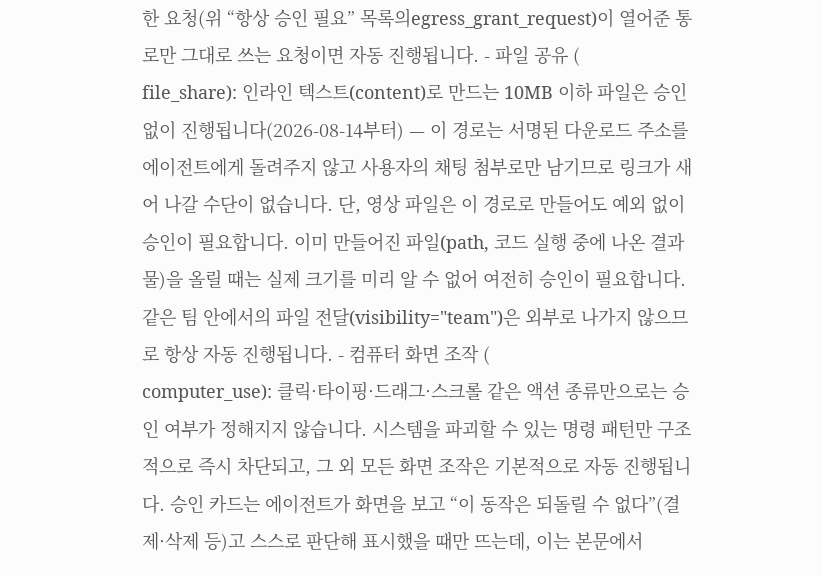한 요청(위 “항상 승인 필요” 목록의egress_grant_request)이 열어준 통로만 그대로 쓰는 요청이면 자동 진행됩니다. - 파일 공유 (
file_share): 인라인 텍스트(content)로 만드는 10MB 이하 파일은 승인 없이 진행됩니다(2026-08-14부터) — 이 경로는 서명된 다운로드 주소를 에이전트에게 돌려주지 않고 사용자의 채팅 첨부로만 남기므로 링크가 새어 나갈 수단이 없습니다. 단, 영상 파일은 이 경로로 만들어도 예외 없이 승인이 필요합니다. 이미 만들어진 파일(path, 코드 실행 중에 나온 결과물)을 올릴 때는 실제 크기를 미리 알 수 없어 여전히 승인이 필요합니다. 같은 팀 안에서의 파일 전달(visibility="team")은 외부로 나가지 않으므로 항상 자동 진행됩니다. - 컴퓨터 화면 조작 (
computer_use): 클릭·타이핑·드래그·스크롤 같은 액션 종류만으로는 승인 여부가 정해지지 않습니다. 시스템을 파괴할 수 있는 명령 패턴만 구조적으로 즉시 차단되고, 그 외 모든 화면 조작은 기본적으로 자동 진행됩니다. 승인 카드는 에이전트가 화면을 보고 “이 동작은 되돌릴 수 없다”(결제·삭제 등)고 스스로 판단해 표시했을 때만 뜨는데, 이는 본문에서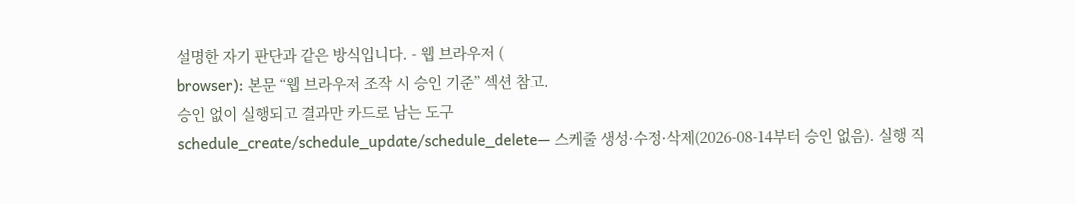설명한 자기 판단과 같은 방식입니다. - 웹 브라우저 (
browser): 본문 “웹 브라우저 조작 시 승인 기준” 섹션 참고.
승인 없이 실행되고 결과만 카드로 남는 도구
schedule_create/schedule_update/schedule_delete— 스케줄 생성·수정·삭제(2026-08-14부터 승인 없음). 실행 직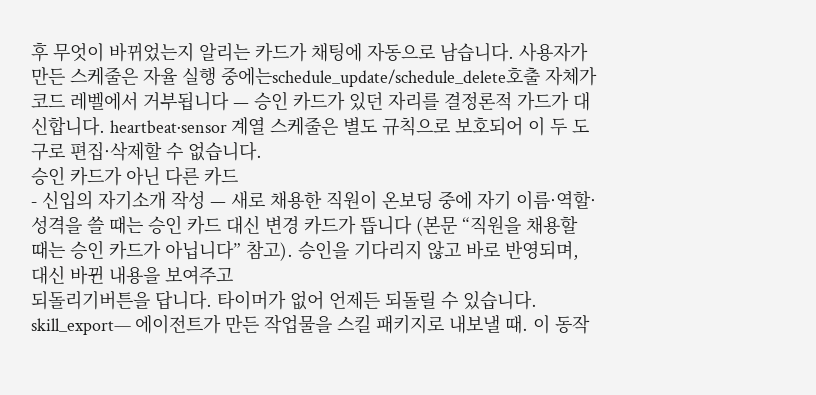후 무엇이 바뀌었는지 알리는 카드가 채팅에 자동으로 남습니다. 사용자가 만든 스케줄은 자율 실행 중에는schedule_update/schedule_delete호출 자체가 코드 레벨에서 거부됩니다 — 승인 카드가 있던 자리를 결정론적 가드가 대신합니다. heartbeat·sensor 계열 스케줄은 별도 규칙으로 보호되어 이 두 도구로 편집·삭제할 수 없습니다.
승인 카드가 아닌 다른 카드
- 신입의 자기소개 작성 — 새로 채용한 직원이 온보딩 중에 자기 이름·역할·성격을 쓸 때는 승인 카드 대신 변경 카드가 뜹니다 (본문 “직원을 채용할 때는 승인 카드가 아닙니다” 참고). 승인을 기다리지 않고 바로 반영되며, 대신 바뀐 내용을 보여주고
되돌리기버튼을 답니다. 타이머가 없어 언제든 되돌릴 수 있습니다. skill_export— 에이전트가 만든 작업물을 스킬 패키지로 내보낼 때. 이 동작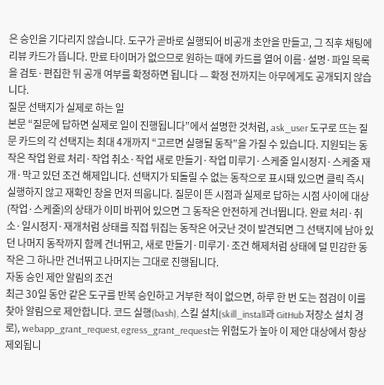은 승인을 기다리지 않습니다. 도구가 곧바로 실행되어 비공개 초안을 만들고, 그 직후 채팅에 리뷰 카드가 뜹니다. 만료 타이머가 없으므로 원하는 때에 카드를 열어 이름·설명·파일 목록을 검토·편집한 뒤 공개 여부를 확정하면 됩니다 — 확정 전까지는 아무에게도 공개되지 않습니다.
질문 선택지가 실제로 하는 일
본문 “질문에 답하면 실제로 일이 진행됩니다”에서 설명한 것처럼, ask_user 도구로 뜨는 질문 카드의 각 선택지는 최대 4개까지 “고르면 실행될 동작”을 가질 수 있습니다. 지원되는 동작은 작업 완료 처리·작업 취소·작업 새로 만들기·작업 미루기·스케줄 일시정지·스케줄 재개·막고 있던 조건 해제입니다. 선택지가 되돌릴 수 없는 동작으로 표시돼 있으면 클릭 즉시 실행하지 않고 재확인 창을 먼저 띄웁니다. 질문이 뜬 시점과 실제로 답하는 시점 사이에 대상(작업·스케줄)의 상태가 이미 바뀌어 있으면 그 동작은 안전하게 건너뜁니다. 완료 처리·취소·일시정지·재개처럼 상태를 직접 뒤집는 동작은 어긋난 것이 발견되면 그 선택지에 남아 있던 나머지 동작까지 함께 건너뛰고, 새로 만들기·미루기·조건 해제처럼 상태에 덜 민감한 동작은 그 하나만 건너뛰고 나머지는 그대로 진행됩니다.
자동 승인 제안 알림의 조건
최근 30일 동안 같은 도구를 반복 승인하고 거부한 적이 없으면, 하루 한 번 도는 점검이 이를 찾아 알림으로 제안합니다. 코드 실행(bash), 스킬 설치(skill_install과 GitHub 저장소 설치 경로), webapp_grant_request, egress_grant_request는 위험도가 높아 이 제안 대상에서 항상 제외됩니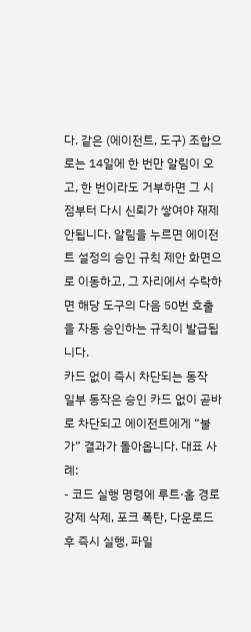다. 같은 (에이전트, 도구) 조합으로는 14일에 한 번만 알림이 오고, 한 번이라도 거부하면 그 시점부터 다시 신뢰가 쌓여야 재제안됩니다. 알림을 누르면 에이전트 설정의 승인 규칙 제안 화면으로 이동하고, 그 자리에서 수락하면 해당 도구의 다음 50번 호출을 자동 승인하는 규칙이 발급됩니다.
카드 없이 즉시 차단되는 동작
일부 동작은 승인 카드 없이 곧바로 차단되고 에이전트에게 “불가” 결과가 돌아옵니다. 대표 사례:
- 코드 실행 명령에 루트·홈 경로 강제 삭제, 포크 폭탄, 다운로드 후 즉시 실행, 파일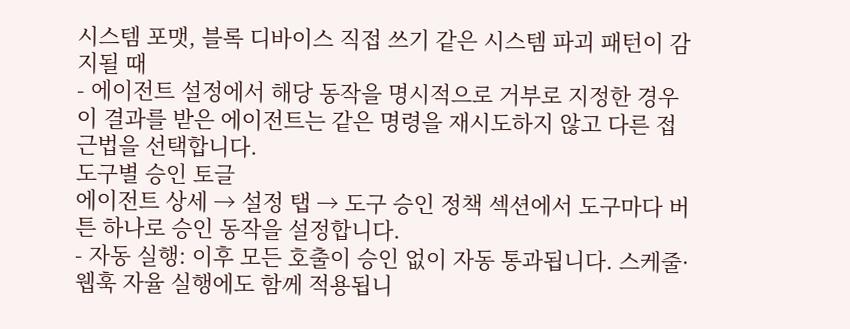시스템 포맷, 블록 디바이스 직접 쓰기 같은 시스템 파괴 패턴이 감지될 때
- 에이전트 설정에서 해당 동작을 명시적으로 거부로 지정한 경우
이 결과를 받은 에이전트는 같은 명령을 재시도하지 않고 다른 접근법을 선택합니다.
도구별 승인 토글
에이전트 상세 → 설정 탭 → 도구 승인 정책 섹션에서 도구마다 버튼 하나로 승인 동작을 설정합니다.
- 자동 실행: 이후 모든 호출이 승인 없이 자동 통과됩니다. 스케줄·웹훅 자율 실행에도 함께 적용됩니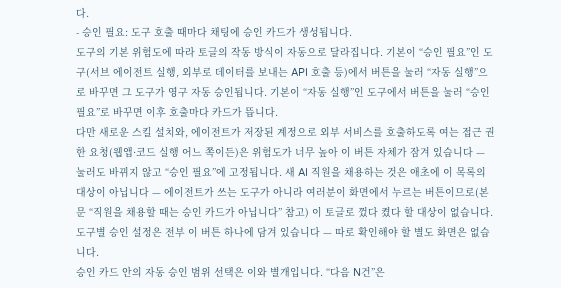다.
- 승인 필요: 도구 호출 때마다 채팅에 승인 카드가 생성됩니다.
도구의 기본 위험도에 따라 토글의 작동 방식이 자동으로 달라집니다. 기본이 “승인 필요”인 도구(서브 에이전트 실행, 외부로 데이터를 보내는 API 호출 등)에서 버튼을 눌러 “자동 실행”으로 바꾸면 그 도구가 영구 자동 승인됩니다. 기본이 “자동 실행”인 도구에서 버튼을 눌러 “승인 필요”로 바꾸면 이후 호출마다 카드가 뜹니다.
다만 새로운 스킬 설치와, 에이전트가 저장된 계정으로 외부 서비스를 호출하도록 여는 접근 권한 요청(웹앱·코드 실행 어느 쪽이든)은 위험도가 너무 높아 이 버튼 자체가 잠겨 있습니다 — 눌러도 바뀌지 않고 “승인 필요”에 고정됩니다. 새 AI 직원을 채용하는 것은 애초에 이 목록의 대상이 아닙니다 — 에이전트가 쓰는 도구가 아니라 여러분이 화면에서 누르는 버튼이므로(본문 “직원을 채용할 때는 승인 카드가 아닙니다” 참고) 이 토글로 껐다 켰다 할 대상이 없습니다.
도구별 승인 설정은 전부 이 버튼 하나에 담겨 있습니다 — 따로 확인해야 할 별도 화면은 없습니다.
승인 카드 안의 자동 승인 범위 선택은 이와 별개입니다. “다음 N건”은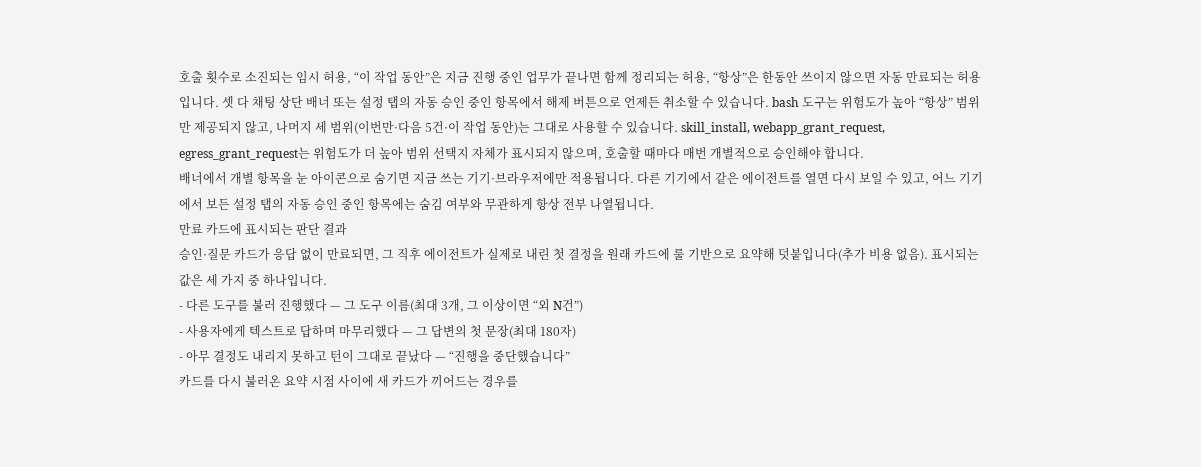호출 횟수로 소진되는 임시 허용, “이 작업 동안”은 지금 진행 중인 업무가 끝나면 함께 정리되는 허용, “항상”은 한동안 쓰이지 않으면 자동 만료되는 허용입니다. 셋 다 채팅 상단 배너 또는 설정 탭의 자동 승인 중인 항목에서 해제 버튼으로 언제든 취소할 수 있습니다. bash 도구는 위험도가 높아 “항상” 범위만 제공되지 않고, 나머지 세 범위(이번만·다음 5건·이 작업 동안)는 그대로 사용할 수 있습니다. skill_install, webapp_grant_request, egress_grant_request는 위험도가 더 높아 범위 선택지 자체가 표시되지 않으며, 호출할 때마다 매번 개별적으로 승인해야 합니다.
배너에서 개별 항목을 눈 아이콘으로 숨기면 지금 쓰는 기기·브라우저에만 적용됩니다. 다른 기기에서 같은 에이전트를 열면 다시 보일 수 있고, 어느 기기에서 보든 설정 탭의 자동 승인 중인 항목에는 숨김 여부와 무관하게 항상 전부 나열됩니다.
만료 카드에 표시되는 판단 결과
승인·질문 카드가 응답 없이 만료되면, 그 직후 에이전트가 실제로 내린 첫 결정을 원래 카드에 룰 기반으로 요약해 덧붙입니다(추가 비용 없음). 표시되는 값은 세 가지 중 하나입니다.
- 다른 도구를 불러 진행했다 — 그 도구 이름(최대 3개, 그 이상이면 “외 N건”)
- 사용자에게 텍스트로 답하며 마무리했다 — 그 답변의 첫 문장(최대 180자)
- 아무 결정도 내리지 못하고 턴이 그대로 끝났다 — “진행을 중단했습니다”
카드를 다시 불러온 요약 시점 사이에 새 카드가 끼어드는 경우를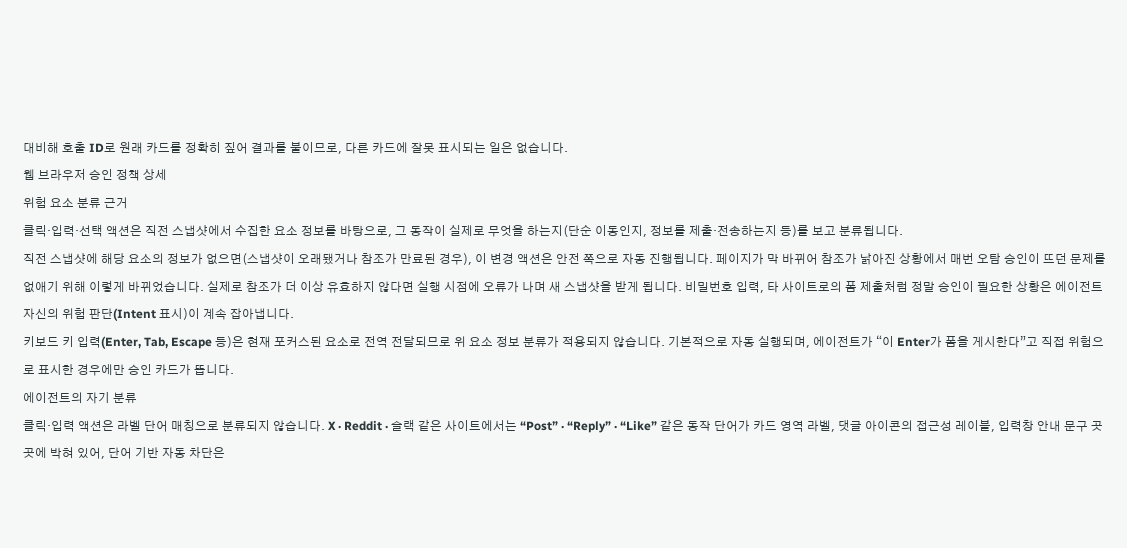대비해 호출 ID로 원래 카드를 정확히 짚어 결과를 붙이므로, 다른 카드에 잘못 표시되는 일은 없습니다.
웹 브라우저 승인 정책 상세
위험 요소 분류 근거
클릭·입력·선택 액션은 직전 스냅샷에서 수집한 요소 정보를 바탕으로, 그 동작이 실제로 무엇을 하는지(단순 이동인지, 정보를 제출·전송하는지 등)를 보고 분류됩니다.
직전 스냅샷에 해당 요소의 정보가 없으면(스냅샷이 오래됐거나 참조가 만료된 경우), 이 변경 액션은 안전 쪽으로 자동 진행됩니다. 페이지가 막 바뀌어 참조가 낡아진 상황에서 매번 오탐 승인이 뜨던 문제를 없애기 위해 이렇게 바뀌었습니다. 실제로 참조가 더 이상 유효하지 않다면 실행 시점에 오류가 나며 새 스냅샷을 받게 됩니다. 비밀번호 입력, 타 사이트로의 폼 제출처럼 정말 승인이 필요한 상황은 에이전트 자신의 위험 판단(Intent 표시)이 계속 잡아냅니다.
키보드 키 입력(Enter, Tab, Escape 등)은 현재 포커스된 요소로 전역 전달되므로 위 요소 정보 분류가 적용되지 않습니다. 기본적으로 자동 실행되며, 에이전트가 “이 Enter가 폼을 게시한다”고 직접 위험으로 표시한 경우에만 승인 카드가 뜹니다.
에이전트의 자기 분류
클릭·입력 액션은 라벨 단어 매칭으로 분류되지 않습니다. X · Reddit · 슬랙 같은 사이트에서는 “Post” · “Reply” · “Like” 같은 동작 단어가 카드 영역 라벨, 댓글 아이콘의 접근성 레이블, 입력창 안내 문구 곳곳에 박혀 있어, 단어 기반 자동 차단은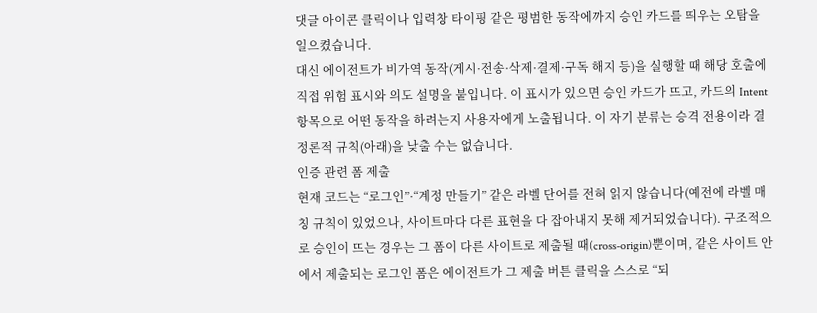댓글 아이콘 클릭이나 입력창 타이핑 같은 평범한 동작에까지 승인 카드를 띄우는 오탐을 일으켰습니다.
대신 에이전트가 비가역 동작(게시·전송·삭제·결제·구독 해지 등)을 실행할 때 해당 호출에 직접 위험 표시와 의도 설명을 붙입니다. 이 표시가 있으면 승인 카드가 뜨고, 카드의 Intent 항목으로 어떤 동작을 하려는지 사용자에게 노출됩니다. 이 자기 분류는 승격 전용이라 결정론적 규칙(아래)을 낮출 수는 없습니다.
인증 관련 폼 제출
현재 코드는 “로그인”·“계정 만들기” 같은 라벨 단어를 전혀 읽지 않습니다(예전에 라벨 매칭 규칙이 있었으나, 사이트마다 다른 표현을 다 잡아내지 못해 제거되었습니다). 구조적으로 승인이 뜨는 경우는 그 폼이 다른 사이트로 제출될 때(cross-origin)뿐이며, 같은 사이트 안에서 제출되는 로그인 폼은 에이전트가 그 제출 버튼 클릭을 스스로 “되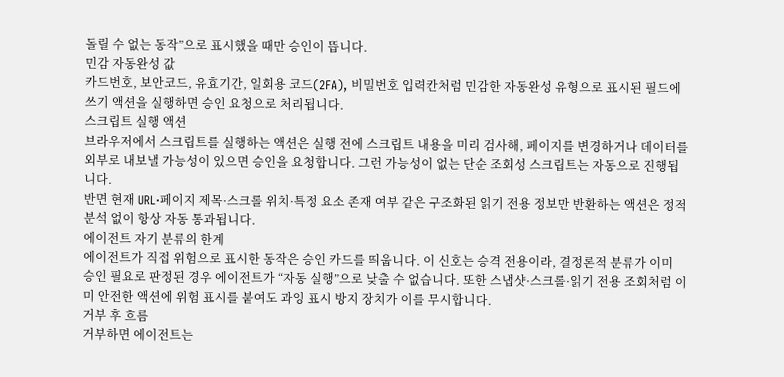돌릴 수 없는 동작”으로 표시했을 때만 승인이 뜹니다.
민감 자동완성 값
카드번호, 보안코드, 유효기간, 일회용 코드(2FA), 비밀번호 입력칸처럼 민감한 자동완성 유형으로 표시된 필드에 쓰기 액션을 실행하면 승인 요청으로 처리됩니다.
스크립트 실행 액션
브라우저에서 스크립트를 실행하는 액션은 실행 전에 스크립트 내용을 미리 검사해, 페이지를 변경하거나 데이터를 외부로 내보낼 가능성이 있으면 승인을 요청합니다. 그런 가능성이 없는 단순 조회성 스크립트는 자동으로 진행됩니다.
반면 현재 URL·페이지 제목·스크롤 위치·특정 요소 존재 여부 같은 구조화된 읽기 전용 정보만 반환하는 액션은 정적 분석 없이 항상 자동 통과됩니다.
에이전트 자기 분류의 한계
에이전트가 직접 위험으로 표시한 동작은 승인 카드를 띄웁니다. 이 신호는 승격 전용이라, 결정론적 분류가 이미 승인 필요로 판정된 경우 에이전트가 “자동 실행”으로 낮출 수 없습니다. 또한 스냅샷·스크롤·읽기 전용 조회처럼 이미 안전한 액션에 위험 표시를 붙여도 과잉 표시 방지 장치가 이를 무시합니다.
거부 후 흐름
거부하면 에이전트는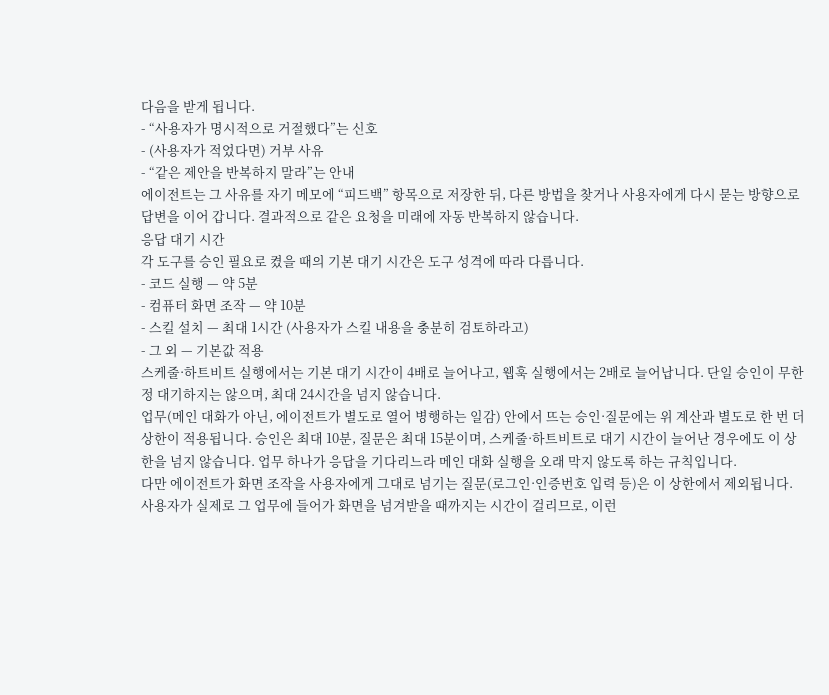다음을 받게 됩니다.
- “사용자가 명시적으로 거절했다”는 신호
- (사용자가 적었다면) 거부 사유
- “같은 제안을 반복하지 말라”는 안내
에이전트는 그 사유를 자기 메모에 “피드백” 항목으로 저장한 뒤, 다른 방법을 찾거나 사용자에게 다시 묻는 방향으로 답변을 이어 갑니다. 결과적으로 같은 요청을 미래에 자동 반복하지 않습니다.
응답 대기 시간
각 도구를 승인 필요로 켰을 때의 기본 대기 시간은 도구 성격에 따라 다릅니다.
- 코드 실행 — 약 5분
- 컴퓨터 화면 조작 — 약 10분
- 스킬 설치 — 최대 1시간 (사용자가 스킬 내용을 충분히 검토하라고)
- 그 외 — 기본값 적용
스케줄·하트비트 실행에서는 기본 대기 시간이 4배로 늘어나고, 웹훅 실행에서는 2배로 늘어납니다. 단일 승인이 무한정 대기하지는 않으며, 최대 24시간을 넘지 않습니다.
업무(메인 대화가 아닌, 에이전트가 별도로 열어 병행하는 일감) 안에서 뜨는 승인·질문에는 위 계산과 별도로 한 번 더 상한이 적용됩니다. 승인은 최대 10분, 질문은 최대 15분이며, 스케줄·하트비트로 대기 시간이 늘어난 경우에도 이 상한을 넘지 않습니다. 업무 하나가 응답을 기다리느라 메인 대화 실행을 오래 막지 않도록 하는 규칙입니다.
다만 에이전트가 화면 조작을 사용자에게 그대로 넘기는 질문(로그인·인증번호 입력 등)은 이 상한에서 제외됩니다. 사용자가 실제로 그 업무에 들어가 화면을 넘겨받을 때까지는 시간이 걸리므로, 이런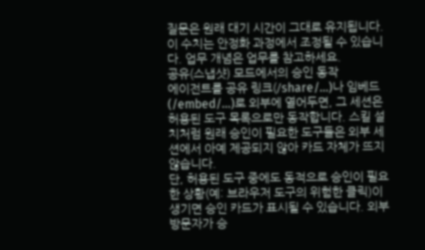질문은 원래 대기 시간이 그대로 유지됩니다.
이 수치는 안정화 과정에서 조정될 수 있습니다. 업무 개념은 업무를 참고하세요.
공유(스냅샷) 모드에서의 승인 동작
에이전트를 공유 링크(/share/...)나 임베드(/embed/...)로 외부에 열어두면, 그 세션은 허용된 도구 목록으로만 동작합니다. 스킬 설치처럼 원래 승인이 필요한 도구들은 외부 세션에서 아예 제공되지 않아 카드 자체가 뜨지 않습니다.
단, 허용된 도구 중에도 동적으로 승인이 필요한 상황(예: 브라우저 도구의 위험한 클릭)이 생기면 승인 카드가 표시될 수 있습니다. 외부 방문자가 승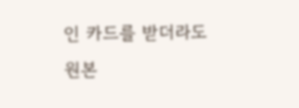인 카드를 받더라도 원본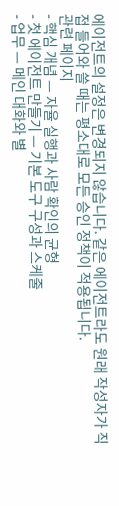에이전트의 설정은 변경되지 않습니다. 같은 에이전트라도 원래 작성자가 직접 들어와 쓸 때는 평소대로 모든 승인 정책이 적용됩니다.
관련 페이지
- 핵심 개념 — 자율 실행과 사람 확인의 균형
- 첫 에이전트 만들기 — 기본 도구 구성과 스케줄
- 업무 — 메인 대화와 별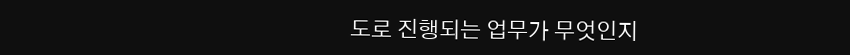도로 진행되는 업무가 무엇인지